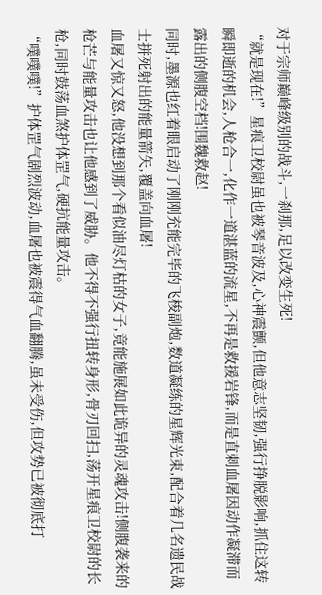对于宗师巅峰级别的战斗,一刹那,足以改变生死!
“就是现在!”星痕卫校尉虽也被琴音波及,心神震颤,但他意志坚韧,强行挣脱影响,抓住这转瞬即逝的机会,人枪合一,化作一道湛蓝的流星,不再是救援岩锋,而是直刺血屠因动作凝滞而露出的侧腹空档!围魏救赵!
同时,墨源也红着眼启动了刚刚充能完毕的飞梭副炮,数道凝练的星辉光束,配合着几名遗民战士拼死射出的能量箭矢,覆盖向血屠!
血屠又惊又怒,他没想到那个看似油尽灯枯的女子,竟能施展如此诡异的灵魂攻击!侧腹袭来的枪芒与能量攻击也让他感到了威胁。他不得不强行扭转身形,骨刃回扫,荡开星痕卫校尉的长枪,同时鼓荡血煞护体罡气,硬抗能量攻击。
“噗噗噗!”护体罡气剧烈波动,血屠也被震得气血翻腾,虽未受伤,但攻势已被彻底打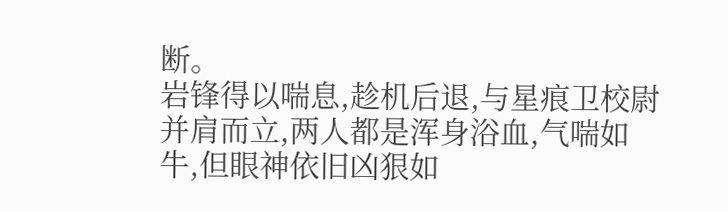断。
岩锋得以喘息,趁机后退,与星痕卫校尉并肩而立,两人都是浑身浴血,气喘如牛,但眼神依旧凶狠如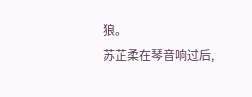狼。
苏芷柔在琴音响过后,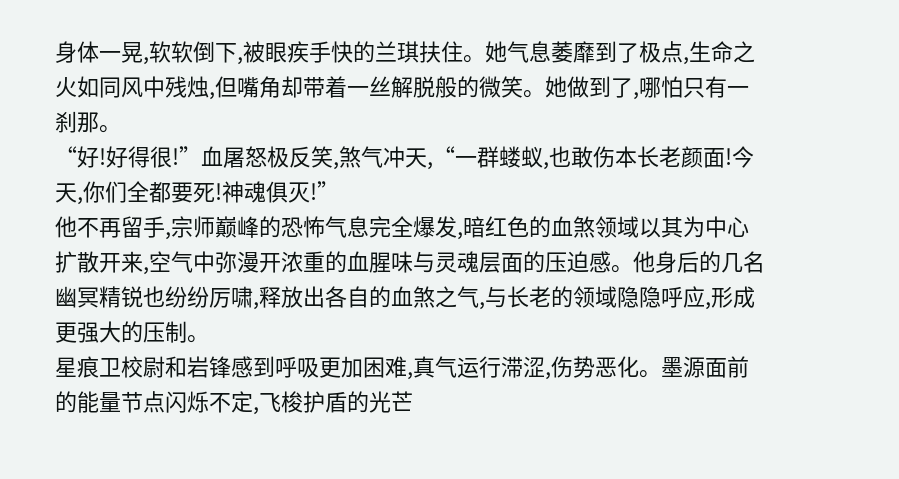身体一晃,软软倒下,被眼疾手快的兰琪扶住。她气息萎靡到了极点,生命之火如同风中残烛,但嘴角却带着一丝解脱般的微笑。她做到了,哪怕只有一刹那。
“好!好得很!”血屠怒极反笑,煞气冲天,“一群蝼蚁,也敢伤本长老颜面!今天,你们全都要死!神魂俱灭!”
他不再留手,宗师巅峰的恐怖气息完全爆发,暗红色的血煞领域以其为中心扩散开来,空气中弥漫开浓重的血腥味与灵魂层面的压迫感。他身后的几名幽冥精锐也纷纷厉啸,释放出各自的血煞之气,与长老的领域隐隐呼应,形成更强大的压制。
星痕卫校尉和岩锋感到呼吸更加困难,真气运行滞涩,伤势恶化。墨源面前的能量节点闪烁不定,飞梭护盾的光芒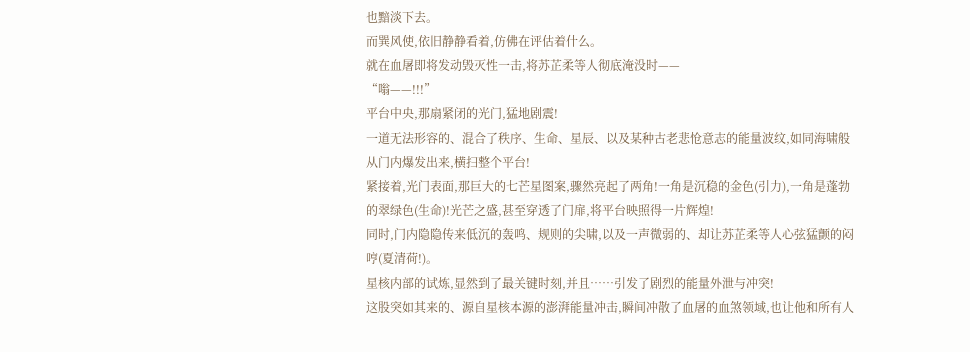也黯淡下去。
而巽风使,依旧静静看着,仿佛在评估着什么。
就在血屠即将发动毁灭性一击,将苏芷柔等人彻底淹没时——
“嗡——!!!”
平台中央,那扇紧闭的光门,猛地剧震!
一道无法形容的、混合了秩序、生命、星辰、以及某种古老悲怆意志的能量波纹,如同海啸般从门内爆发出来,横扫整个平台!
紧接着,光门表面,那巨大的七芒星图案,骤然亮起了两角!一角是沉稳的金色(引力),一角是蓬勃的翠绿色(生命)!光芒之盛,甚至穿透了门扉,将平台映照得一片辉煌!
同时,门内隐隐传来低沉的轰鸣、规则的尖啸,以及一声微弱的、却让苏芷柔等人心弦猛颤的闷哼(夏清荷!)。
星核内部的试炼,显然到了最关键时刻,并且……引发了剧烈的能量外泄与冲突!
这股突如其来的、源自星核本源的澎湃能量冲击,瞬间冲散了血屠的血煞领域,也让他和所有人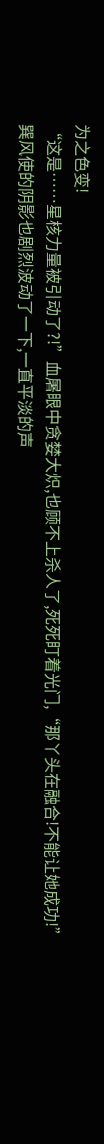为之色变!
“这是……星核力量被引动了?!”血屠眼中贪婪大炽,也顾不上杀人了,死死盯着光门,“那丫头在融合!不能让她成功!”
巽风使的阴影也剧烈波动了一下,一直平淡的声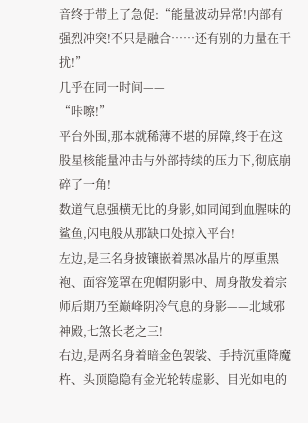音终于带上了急促:“能量波动异常!内部有强烈冲突!不只是融合……还有别的力量在干扰!”
几乎在同一时间——
“咔嚓!”
平台外围,那本就稀薄不堪的屏障,终于在这股星核能量冲击与外部持续的压力下,彻底崩碎了一角!
数道气息强横无比的身影,如同闻到血腥味的鲨鱼,闪电般从那缺口处掠入平台!
左边,是三名身披镶嵌着黑冰晶片的厚重黑袍、面容笼罩在兜帽阴影中、周身散发着宗师后期乃至巅峰阴冷气息的身影——北域邪神殿,七煞长老之三!
右边,是两名身着暗金色袈裟、手持沉重降魔杵、头顶隐隐有金光轮转虚影、目光如电的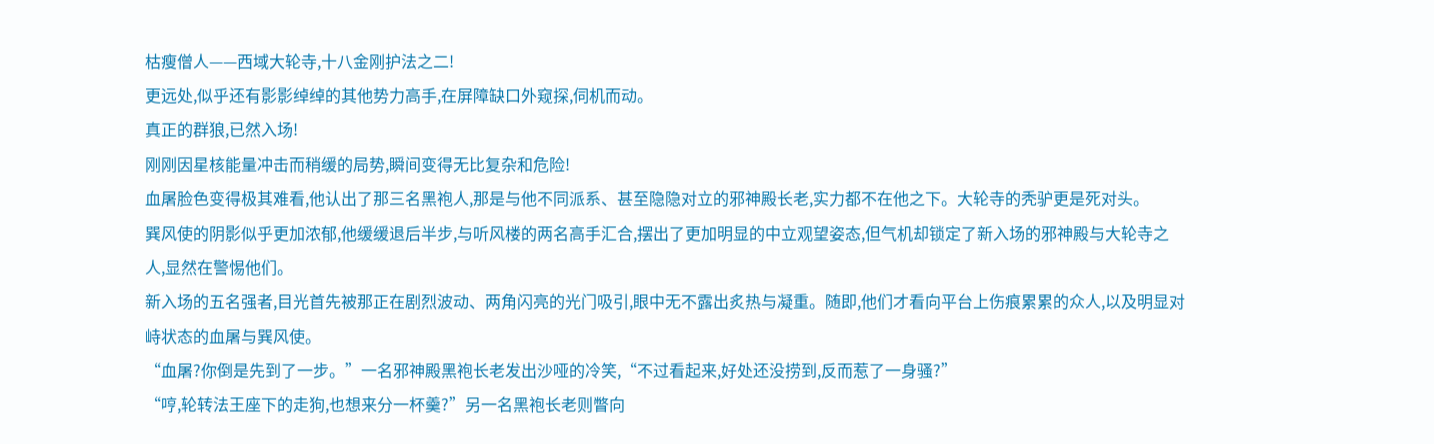枯瘦僧人——西域大轮寺,十八金刚护法之二!
更远处,似乎还有影影绰绰的其他势力高手,在屏障缺口外窥探,伺机而动。
真正的群狼,已然入场!
刚刚因星核能量冲击而稍缓的局势,瞬间变得无比复杂和危险!
血屠脸色变得极其难看,他认出了那三名黑袍人,那是与他不同派系、甚至隐隐对立的邪神殿长老,实力都不在他之下。大轮寺的秃驴更是死对头。
巽风使的阴影似乎更加浓郁,他缓缓退后半步,与听风楼的两名高手汇合,摆出了更加明显的中立观望姿态,但气机却锁定了新入场的邪神殿与大轮寺之人,显然在警惕他们。
新入场的五名强者,目光首先被那正在剧烈波动、两角闪亮的光门吸引,眼中无不露出炙热与凝重。随即,他们才看向平台上伤痕累累的众人,以及明显对峙状态的血屠与巽风使。
“血屠?你倒是先到了一步。”一名邪神殿黑袍长老发出沙哑的冷笑,“不过看起来,好处还没捞到,反而惹了一身骚?”
“哼,轮转法王座下的走狗,也想来分一杯羹?”另一名黑袍长老则瞥向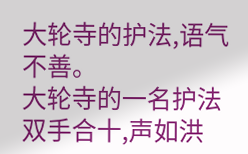大轮寺的护法,语气不善。
大轮寺的一名护法双手合十,声如洪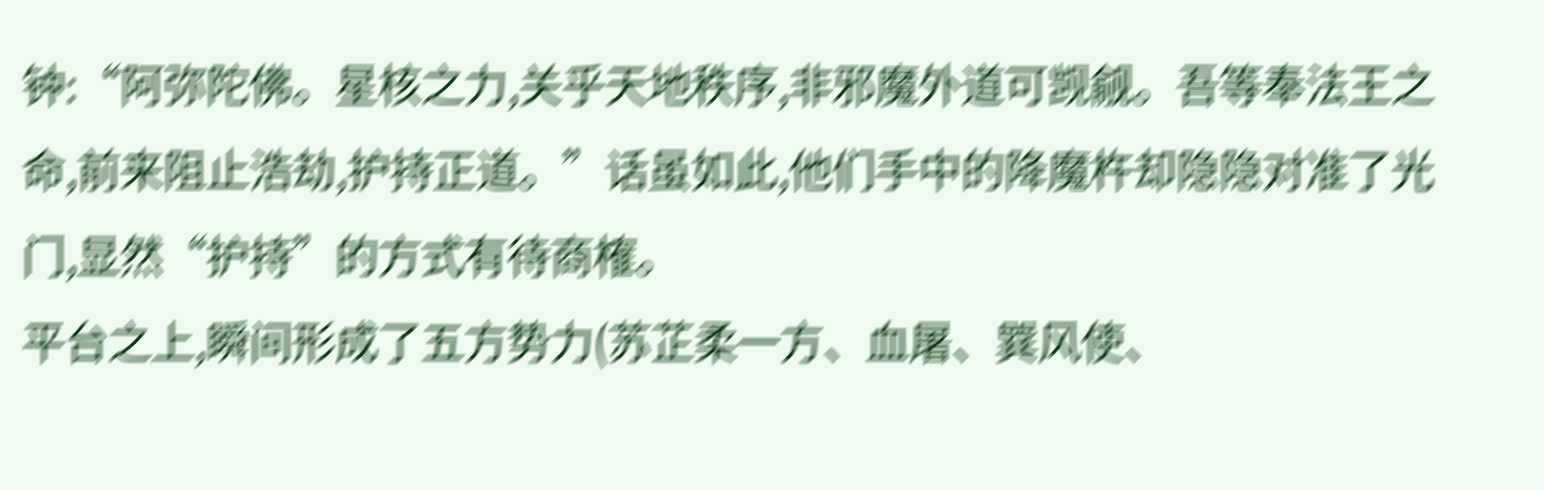钟:“阿弥陀佛。星核之力,关乎天地秩序,非邪魔外道可觊觎。吾等奉法王之命,前来阻止浩劫,护持正道。”话虽如此,他们手中的降魔杵却隐隐对准了光门,显然“护持”的方式有待商榷。
平台之上,瞬间形成了五方势力(苏芷柔一方、血屠、巽风使、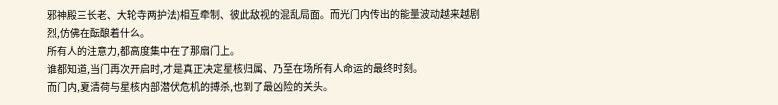邪神殿三长老、大轮寺两护法)相互牵制、彼此敌视的混乱局面。而光门内传出的能量波动越来越剧烈,仿佛在酝酿着什么。
所有人的注意力,都高度集中在了那扇门上。
谁都知道,当门再次开启时,才是真正决定星核归属、乃至在场所有人命运的最终时刻。
而门内,夏清荷与星核内部潜伏危机的搏杀,也到了最凶险的关头。